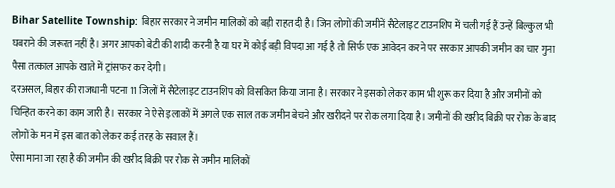Bihar Satellite Township: बिहार सरकार ने जमीन मालिकों को बड़ी राहत दी है। जिन लोगों की जमीनें सैटेलाइट टाउनशिप में चली गई हैं उन्हें बिल्कुल भी घबराने की जरूरत नहीं है। अगर आपको बेटी की शादी करनी है या घर में कोई बड़ी विपदा आ गई है तो सिर्फ एक आवेदन करने पर सरकार आपकी जमीन का चार गुना पैसा तत्काल आपके खाते में ट्रांसफर कर देगी।
दरअसल, बिहार की राजधानी पटना 11 जिलों में सैटेलाइट टाउनशिप को विसकित किया जाना है। सरकार ने इसको लेकर काम भी शुरू कर दिया है और जमीनों को चिन्हित करने का काम जारी है। सरकार ने ऐसे इलाकों में अगले एक साल तक जमीन बेचने और खरीदने पर रोक लगा दिया है। जमीनों की खरीद बिक्री पर रोक के बाद लोगों के मन में इस बात को लेकर कई तरह के सवाल हैं।
ऐसा माना जा रहा है की जमीन की खरीद बिक्री पर रोक से जमीन मालिकों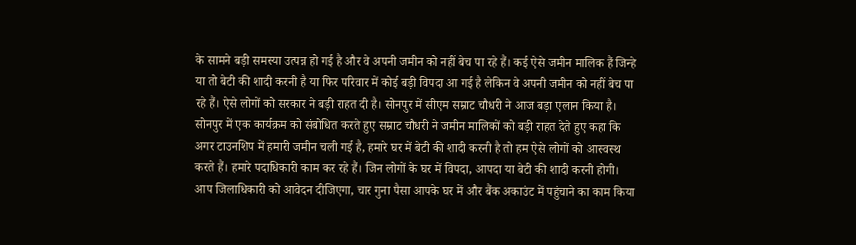के सामने बड़ी समस्या उत्पन्न हो गई है और वे अपनी जमीन को नहीं बेच पा रहे हैं। कई ऐसे जमीन मालिक हैं जिन्हे या तो बेटी की शादी करनी है या फिर परिवार में कोई बड़ी विपदा आ गई है लेकिन वे अपनी जमीन को नहीं बेच पा रहे हैं। ऐसे लोगों को सरकार ने बड़ी राहत दी है। सोनपुर में सीएम सम्राट चौधरी ने आज बड़ा एलान किया है।
सोनपुर में एक कार्यक्रम को संबोधित करते हुए सम्राट चौधरी ने जमीन मालिकों को बड़ी राहत देते हुए कहा कि अगर टाउनशिप में हमारी जमीन चली गई है, हमारे घर में बेटी की शादी करनी है तो हम ऐसे लोगों को आस्वस्थ करते हैं। हमारे पदाधिकारी काम कर रहे हैं। जिन लोगों के घर में विपदा, आपदा या बेटी की शादी करनी होगी। आप जिलाधिकारी को आवेदन दीजिएगा, चार गुना पैसा आपके घर में और बैंक अकाउंट में पहुंचाने का काम किया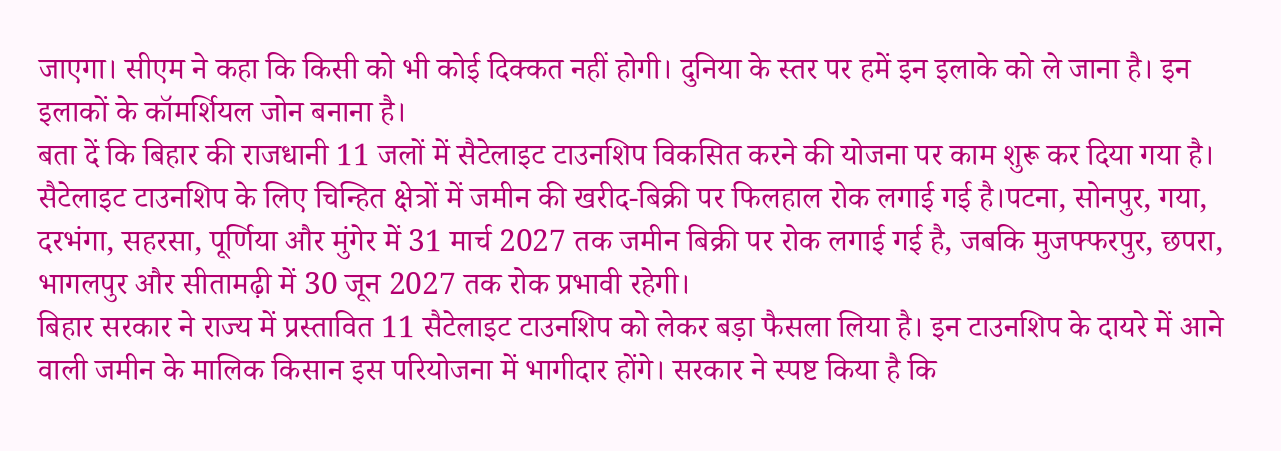जाएगा। सीएम ने कहा कि किसी को भी कोई दिक्कत नहीं होगी। दुनिया के स्तर पर हमें इन इलाके को ले जाना है। इन इलाकों के कॉमर्शियल जोन बनाना है।
बता दें कि बिहार की राजधानी 11 जलों में सैटेलाइट टाउनशिप विकसित करने की योजना पर काम शुरू कर दिया गया है। सैटेलाइट टाउनशिप के लिए चिन्हित क्षेत्रों में जमीन की खरीद-बिक्री पर फिलहाल रोक लगाई गई है।पटना, सोनपुर, गया, दरभंगा, सहरसा, पूर्णिया और मुंगेर में 31 मार्च 2027 तक जमीन बिक्री पर रोक लगाई गई है, जबकि मुजफ्फरपुर, छपरा, भागलपुर और सीतामढ़ी में 30 जून 2027 तक रोक प्रभावी रहेगी।
बिहार सरकार ने राज्य में प्रस्तावित 11 सैटेलाइट टाउनशिप को लेकर बड़ा फैसला लिया है। इन टाउनशिप के दायरे में आने वाली जमीन के मालिक किसान इस परियोजना में भागीदार होंगे। सरकार ने स्पष्ट किया है कि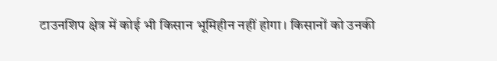टाउनशिप क्षेत्र में कोई भी किसान भूमिहीन नहीं होगा। किसानों को उनकी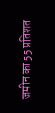जमीन का 55 प्रतिशत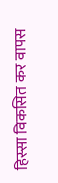हिस्सा विकसित कर वापस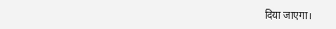दिया जाएगा।